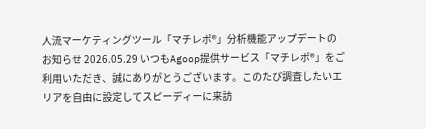人流マーケティングツール「マチレポ®」分析機能アップデートのお知らせ 2026.05.29 いつもAgoop提供サービス「マチレポ®」をご利用いただき、誠にありがとうございます。このたび調査したいエリアを自由に設定してスピーディーに来訪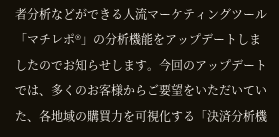者分析などができる人流マーケティングツール「マチレポ®」の分析機能をアップデートしましたのでお知らせします。今回のアップデートでは、多くのお客様からご要望をいただいていた、各地域の購買力を可視化する「決済分析機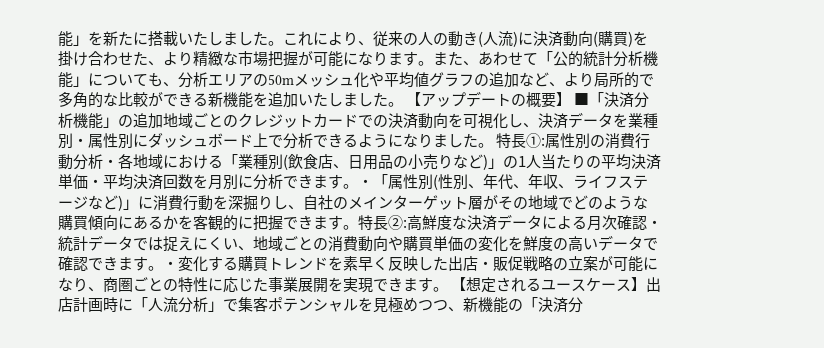能」を新たに搭載いたしました。これにより、従来の人の動き(人流)に決済動向(購買)を掛け合わせた、より精緻な市場把握が可能になります。また、あわせて「公的統計分析機能」についても、分析エリアの50mメッシュ化や平均値グラフの追加など、より局所的で多角的な比較ができる新機能を追加いたしました。 【アップデートの概要】 ■「決済分析機能」の追加地域ごとのクレジットカードでの決済動向を可視化し、決済データを業種別・属性別にダッシュボード上で分析できるようになりました。 特長①:属性別の消費行動分析・各地域における「業種別(飲食店、日用品の小売りなど)」の1人当たりの平均決済単価・平均決済回数を月別に分析できます。・「属性別(性別、年代、年収、ライフステージなど)」に消費行動を深掘りし、自社のメインターゲット層がその地域でどのような購買傾向にあるかを客観的に把握できます。特長②:高鮮度な決済データによる月次確認・統計データでは捉えにくい、地域ごとの消費動向や購買単価の変化を鮮度の高いデータで確認できます。・変化する購買トレンドを素早く反映した出店・販促戦略の立案が可能になり、商圏ごとの特性に応じた事業展開を実現できます。 【想定されるユースケース】出店計画時に「人流分析」で集客ポテンシャルを見極めつつ、新機能の「決済分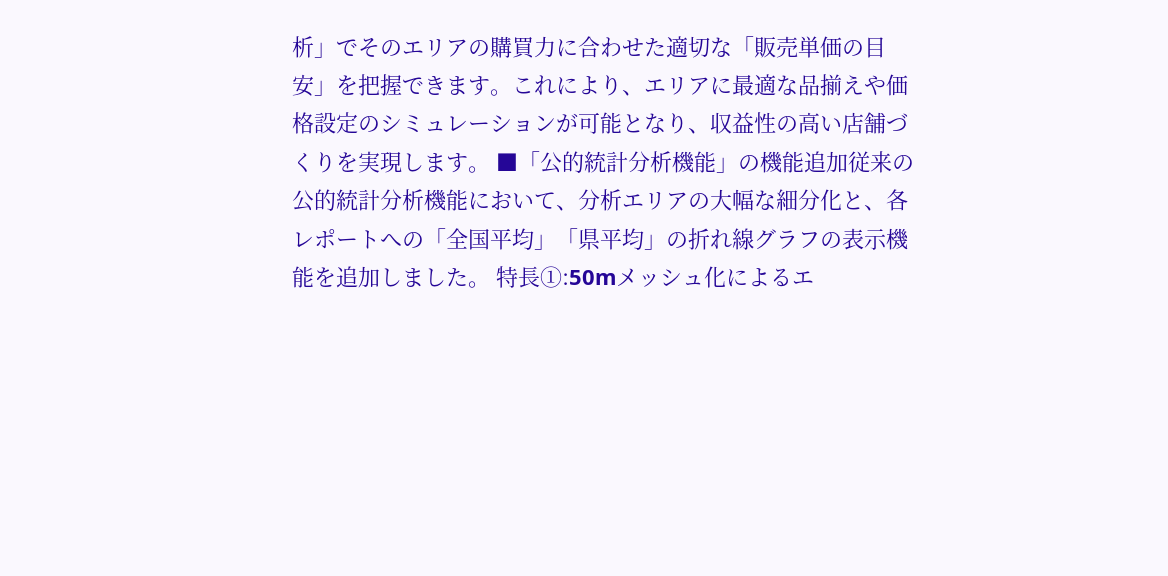析」でそのエリアの購買力に合わせた適切な「販売単価の目安」を把握できます。これにより、エリアに最適な品揃えや価格設定のシミュレーションが可能となり、収益性の高い店舗づくりを実現します。 ■「公的統計分析機能」の機能追加従来の公的統計分析機能において、分析エリアの大幅な細分化と、各レポートへの「全国平均」「県平均」の折れ線グラフの表示機能を追加しました。 特長①:50mメッシュ化によるエ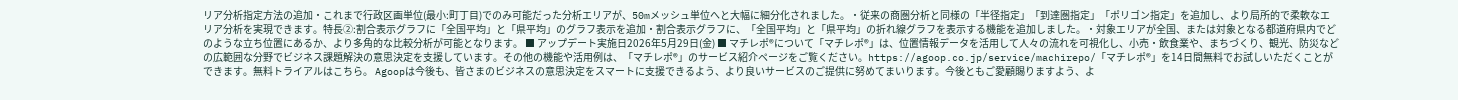リア分析指定方法の追加・これまで行政区画単位(最小:町丁目)でのみ可能だった分析エリアが、50mメッシュ単位へと大幅に細分化されました。・従来の商圏分析と同様の「半径指定」「到達圏指定」「ポリゴン指定」を追加し、より局所的で柔軟なエリア分析を実現できます。特長②:割合表示グラフに「全国平均」と「県平均」のグラフ表示を追加・割合表示グラフに、「全国平均」と「県平均」の折れ線グラフを表示する機能を追加しました。・対象エリアが全国、または対象となる都道府県内でどのような立ち位置にあるか、より多角的な比較分析が可能となります。 ■ アップデート実施日2026年5月29日(金) ■ マチレポ®について「マチレポ®」は、位置情報データを活用して人々の流れを可視化し、小売・飲食業や、まちづくり、観光、防災などの広範囲な分野でビジネス課題解決の意思決定を支援しています。その他の機能や活用例は、「マチレポ®」のサービス紹介ページをご覧ください。https://agoop.co.jp/service/machirepo/「マチレポ®」を14日間無料でお試しいただくことができます。無料トライアルはこちら。 Agoopは今後も、皆さまのビジネスの意思決定をスマートに支援できるよう、より良いサービスのご提供に努めてまいります。今後ともご愛顧賜りますよう、よ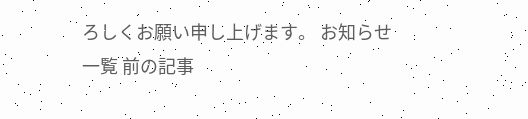ろしくお願い申し上げます。 お知らせ一覧 前の記事